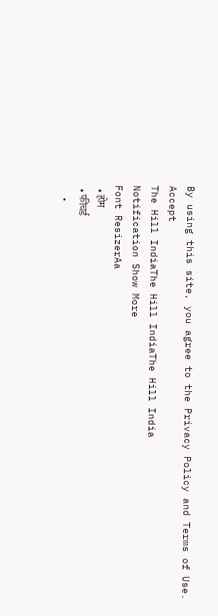By using this site, you agree to the Privacy Policy and Terms of Use.
Accept
The Hill IndiaThe Hill IndiaThe Hill India
Notification Show More
Font ResizerAa
  • होम
  • फीचर्ड
  •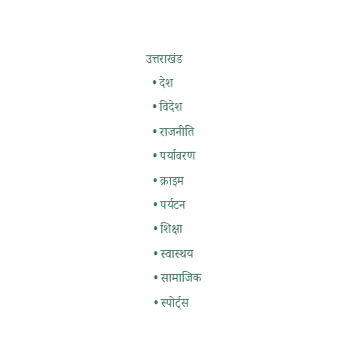उत्तराखंड
  • देश
  • विदेश
  • राजनीति
  • पर्यावरण
  • क्राइम
  • पर्यटन
  • शिक्षा
  • स्वास्थय
  • सामाजिक
  • स्पोर्ट्स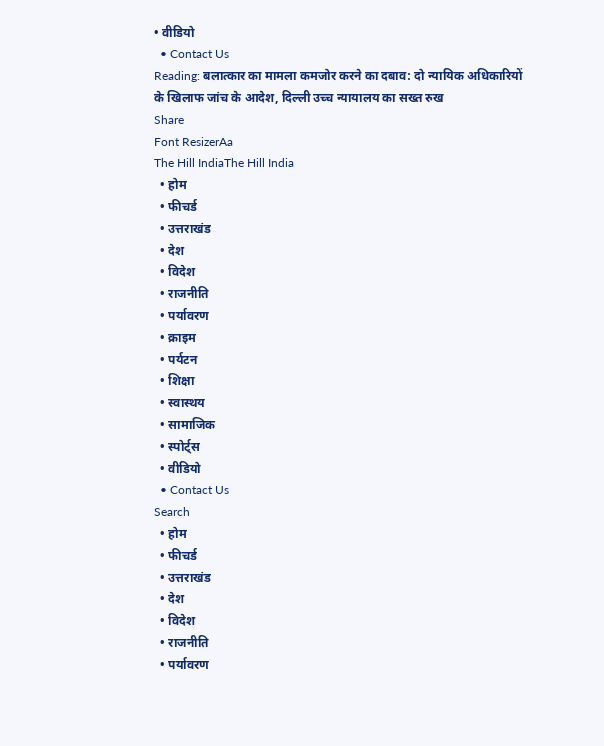• वीडियो
  • Contact Us
Reading: बलात्कार का मामला कमजोर करने का दबाव: दो न्यायिक अधिकारियों के खिलाफ जांच के आदेश, दिल्ली उच्च न्यायालय का सख्त रुख
Share
Font ResizerAa
The Hill IndiaThe Hill India
  • होम
  • फीचर्ड
  • उत्तराखंड
  • देश
  • विदेश
  • राजनीति
  • पर्यावरण
  • क्राइम
  • पर्यटन
  • शिक्षा
  • स्वास्थय
  • सामाजिक
  • स्पोर्ट्स
  • वीडियो
  • Contact Us
Search
  • होम
  • फीचर्ड
  • उत्तराखंड
  • देश
  • विदेश
  • राजनीति
  • पर्यावरण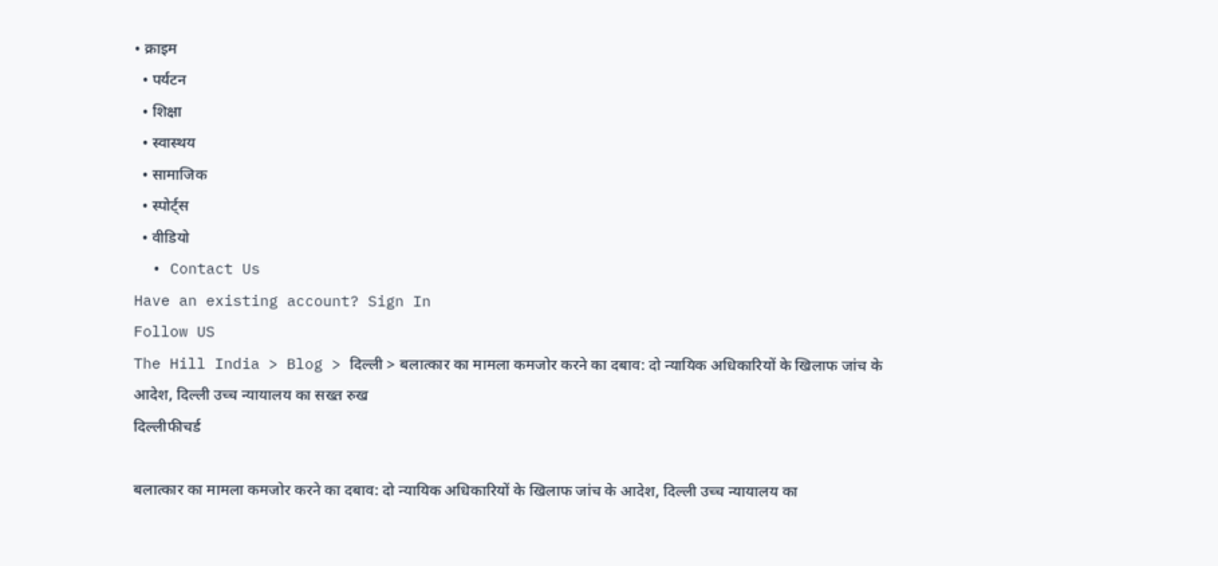• क्राइम
  • पर्यटन
  • शिक्षा
  • स्वास्थय
  • सामाजिक
  • स्पोर्ट्स
  • वीडियो
  • Contact Us
Have an existing account? Sign In
Follow US
The Hill India > Blog > दिल्ली > बलात्कार का मामला कमजोर करने का दबाव: दो न्यायिक अधिकारियों के खिलाफ जांच के आदेश, दिल्ली उच्च न्यायालय का सख्त रुख
दिल्लीफीचर्ड

बलात्कार का मामला कमजोर करने का दबाव: दो न्यायिक अधिकारियों के खिलाफ जांच के आदेश, दिल्ली उच्च न्यायालय का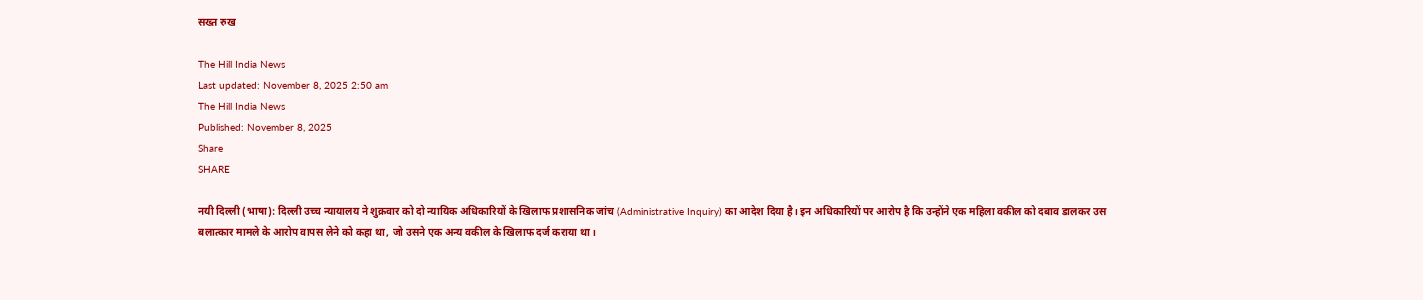सख्त रुख

The Hill India News
Last updated: November 8, 2025 2:50 am
The Hill India News
Published: November 8, 2025
Share
SHARE

नयी दिल्ली (भाषा): दिल्ली उच्च न्यायालय ने शुक्रवार को दो न्यायिक अधिकारियों के खिलाफ प्रशासनिक जांच (Administrative Inquiry) का आदेश दिया है। इन अधिकारियों पर आरोप है कि उन्होंने एक महिला वकील को दबाव डालकर उस बलात्कार मामले के आरोप वापस लेने को कहा था, जो उसने एक अन्य वकील के खिलाफ दर्ज कराया था।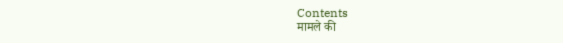Contents
मामले की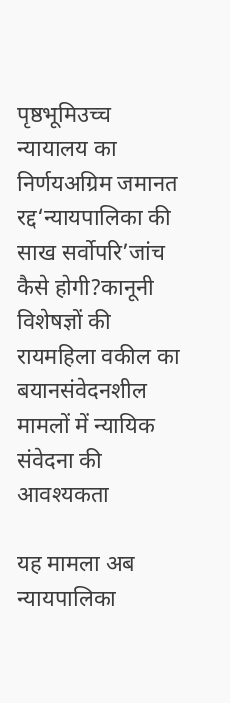पृष्ठभूमिउच्च न्यायालय का निर्णयअग्रिम जमानत रद्द‘न्यायपालिका की साख सर्वोपरि’जांच कैसे होगी?कानूनी विशेषज्ञों की रायमहिला वकील का बयानसंवेदनशील मामलों में न्यायिक संवेदना की आवश्यकता

यह मामला अब न्यायपालिका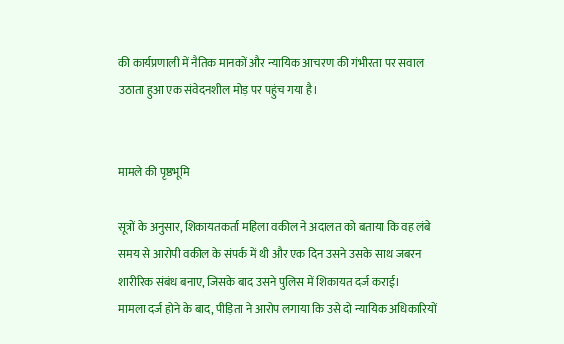की कार्यप्रणाली में नैतिक मानकों और न्यायिक आचरण की गंभीरता पर सवाल उठाता हुआ एक संवेदनशील मोड़ पर पहुंच गया है।


मामले की पृष्ठभूमि

सूत्रों के अनुसार, शिकायतकर्ता महिला वकील ने अदालत को बताया कि वह लंबे समय से आरोपी वकील के संपर्क में थी और एक दिन उसने उसके साथ जबरन शारीरिक संबंध बनाए, जिसके बाद उसने पुलिस में शिकायत दर्ज कराई।
मामला दर्ज होने के बाद, पीड़िता ने आरोप लगाया कि उसे दो न्यायिक अधिकारियों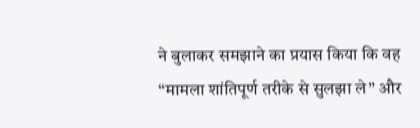ने बुलाकर समझाने का प्रयास किया कि वह “मामला शांतिपूर्ण तरीके से सुलझा ले” और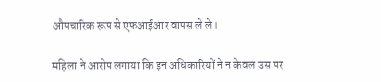औपचारिक रूप से एफआईआर वापस ले ले।

महिला ने आरोप लगाया कि इन अधिकारियों ने न केवल उस पर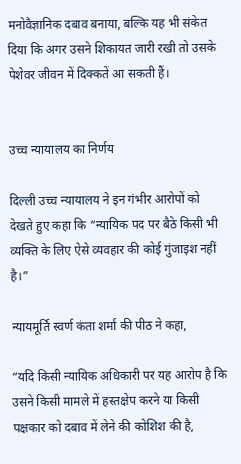मनोवैज्ञानिक दबाव बनाया, बल्कि यह भी संकेत दिया कि अगर उसने शिकायत जारी रखी तो उसके पेशेवर जीवन में दिक्कतें आ सकती हैं।


उच्च न्यायालय का निर्णय

दिल्ली उच्च न्यायालय ने इन गंभीर आरोपों को देखते हुए कहा कि “न्यायिक पद पर बैठे किसी भी व्यक्ति के लिए ऐसे व्यवहार की कोई गुंजाइश नहीं है।”

न्यायमूर्ति स्वर्ण कंता शर्मा की पीठ ने कहा,

“यदि किसी न्यायिक अधिकारी पर यह आरोप है कि उसने किसी मामले में हस्तक्षेप करने या किसी पक्षकार को दबाव में लेने की कोशिश की है,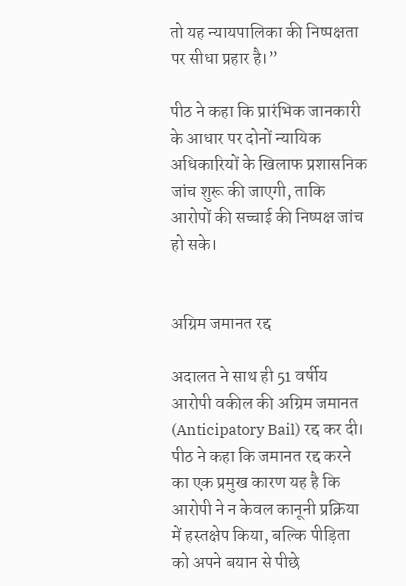तो यह न्यायपालिका की निष्पक्षता पर सीधा प्रहार है।”

पीठ ने कहा कि प्रारंभिक जानकारी के आधार पर दोनों न्यायिक अधिकारियों के खिलाफ प्रशासनिक जांच शुरू की जाएगी, ताकि आरोपों की सच्चाई की निष्पक्ष जांच हो सके।


अग्रिम जमानत रद्द

अदालत ने साथ ही 51 वर्षीय आरोपी वकील की अग्रिम जमानत (Anticipatory Bail) रद्द कर दी।
पीठ ने कहा कि जमानत रद्द करने का एक प्रमुख कारण यह है कि आरोपी ने न केवल कानूनी प्रक्रिया में हस्तक्षेप किया, बल्कि पीड़िता को अपने बयान से पीछे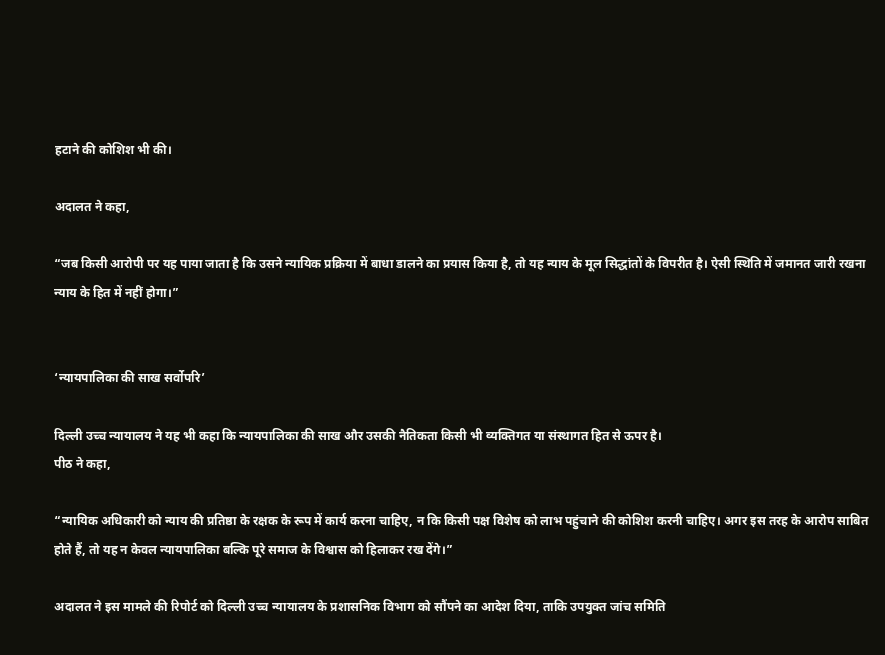हटाने की कोशिश भी की।

अदालत ने कहा,

“जब किसी आरोपी पर यह पाया जाता है कि उसने न्यायिक प्रक्रिया में बाधा डालने का प्रयास किया है, तो यह न्याय के मूल सिद्धांतों के विपरीत है। ऐसी स्थिति में जमानत जारी रखना न्याय के हित में नहीं होगा।”


‘न्यायपालिका की साख सर्वोपरि’

दिल्ली उच्च न्यायालय ने यह भी कहा कि न्यायपालिका की साख और उसकी नैतिकता किसी भी व्यक्तिगत या संस्थागत हित से ऊपर है।
पीठ ने कहा,

“न्यायिक अधिकारी को न्याय की प्रतिष्ठा के रक्षक के रूप में कार्य करना चाहिए, न कि किसी पक्ष विशेष को लाभ पहुंचाने की कोशिश करनी चाहिए। अगर इस तरह के आरोप साबित होते हैं, तो यह न केवल न्यायपालिका बल्कि पूरे समाज के विश्वास को हिलाकर रख देंगे।”

अदालत ने इस मामले की रिपोर्ट को दिल्ली उच्च न्यायालय के प्रशासनिक विभाग को सौंपने का आदेश दिया, ताकि उपयुक्त जांच समिति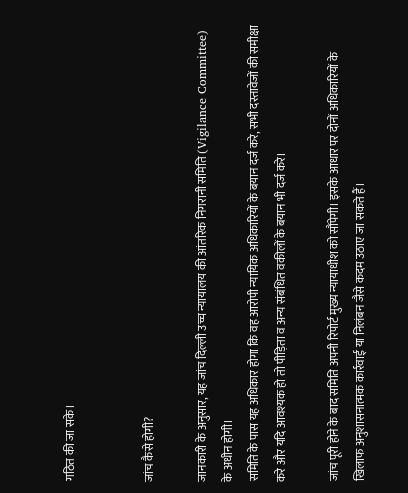गठित की जा सके।


जांच कैसे होगी?

जानकारी के अनुसार, यह जांच दिल्ली उच्च न्यायालय की आंतरिक निगरानी समिति (Vigilance Committee) के अधीन होगी।
समिति के पास यह अधिकार होगा कि वह आरोपी न्यायिक अधिकारियों के बयान दर्ज करे, सभी दस्तावेजों की समीक्षा करे और यदि आवश्यक हो तो पीड़िता व अन्य संबंधित वकीलों के बयान भी दर्ज करे।

जांच पूरी होने के बाद समिति अपनी रिपोर्ट मुख्य न्यायाधीश को सौंपेगी। इसके आधार पर दोनों अधिकारियों के खिलाफ अनुशासनात्मक कार्रवाई या निलंबन जैसे कदम उठाए जा सकते हैं।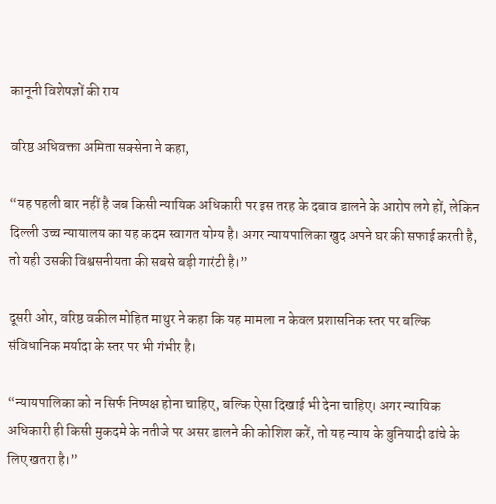कानूनी विशेषज्ञों की राय

वरिष्ठ अधिवक्ता अमिता सक्सेना ने कहा,

“यह पहली बार नहीं है जब किसी न्यायिक अधिकारी पर इस तरह के दबाव डालने के आरोप लगे हों, लेकिन दिल्ली उच्च न्यायालय का यह कदम स्वागत योग्य है। अगर न्यायपालिका खुद अपने घर की सफाई करती है, तो यही उसकी विश्वसनीयता की सबसे बड़ी गारंटी है।”

दूसरी ओर, वरिष्ठ वकील मोहित माथुर ने कहा कि यह मामला न केवल प्रशासनिक स्तर पर बल्कि संविधानिक मर्यादा के स्तर पर भी गंभीर है।

“न्यायपालिका को न सिर्फ निष्पक्ष होना चाहिए, बल्कि ऐसा दिखाई भी देना चाहिए। अगर न्यायिक अधिकारी ही किसी मुकदमे के नतीजे पर असर डालने की कोशिश करें, तो यह न्याय के बुनियादी ढांचे के लिए खतरा है।”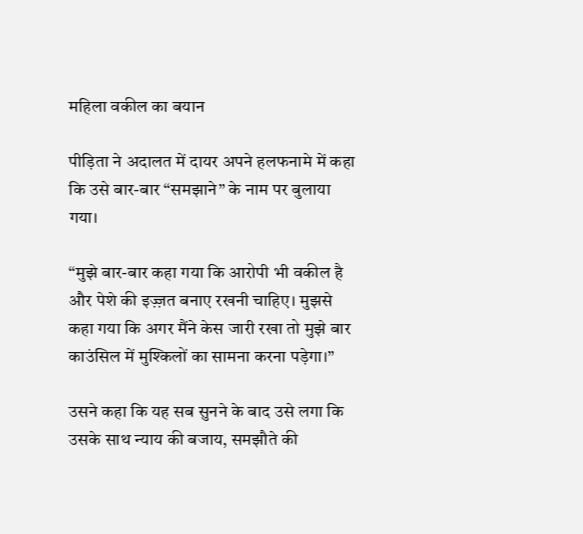महिला वकील का बयान

पीड़िता ने अदालत में दायर अपने हलफनामे में कहा कि उसे बार-बार “समझाने” के नाम पर बुलाया गया।

“मुझे बार-बार कहा गया कि आरोपी भी वकील है और पेशे की इज़्ज़त बनाए रखनी चाहिए। मुझसे कहा गया कि अगर मैंने केस जारी रखा तो मुझे बार काउंसिल में मुश्किलों का सामना करना पड़ेगा।”

उसने कहा कि यह सब सुनने के बाद उसे लगा कि उसके साथ न्याय की बजाय, समझौते की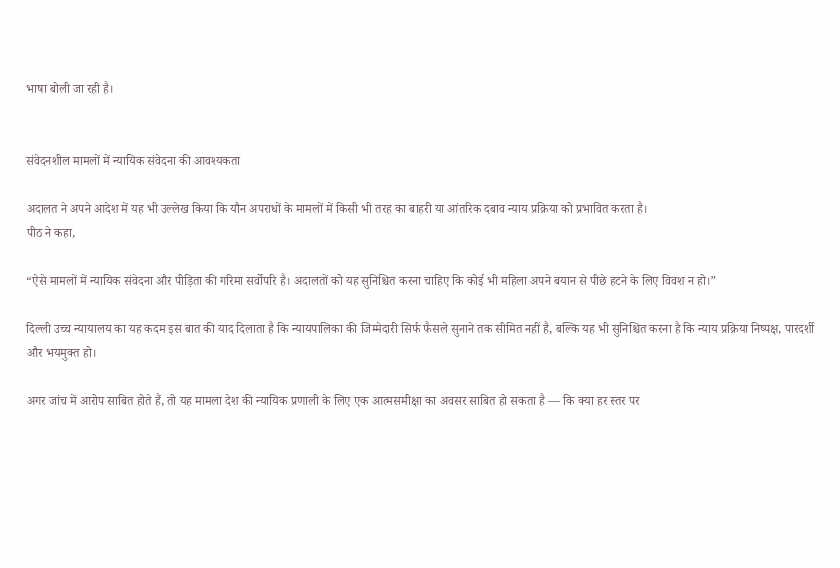भाषा बोली जा रही है।


संवेदनशील मामलों में न्यायिक संवेदना की आवश्यकता

अदालत ने अपने आदेश में यह भी उल्लेख किया कि यौन अपराधों के मामलों में किसी भी तरह का बाहरी या आंतरिक दबाव न्याय प्रक्रिया को प्रभावित करता है।
पीठ ने कहा,

“ऐसे मामलों में न्यायिक संवेदना और पीड़िता की गरिमा सर्वोपरि है। अदालतों को यह सुनिश्चित करना चाहिए कि कोई भी महिला अपने बयान से पीछे हटने के लिए विवश न हो।”

दिल्ली उच्च न्यायालय का यह कदम इस बात की याद दिलाता है कि न्यायपालिका की जिम्मेदारी सिर्फ फैसले सुनाने तक सीमित नहीं है, बल्कि यह भी सुनिश्चित करना है कि न्याय प्रक्रिया निष्पक्ष, पारदर्शी और भयमुक्त हो।

अगर जांच में आरोप साबित होते हैं, तो यह मामला देश की न्यायिक प्रणाली के लिए एक आत्मसमीक्षा का अवसर साबित हो सकता है — कि क्या हर स्तर पर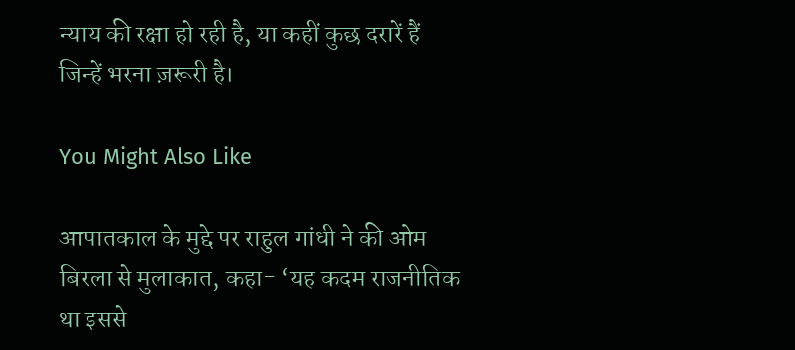न्याय की रक्षा हो रही है, या कहीं कुछ दरारें हैं जिन्हें भरना ज़रूरी है।

You Might Also Like

आपातकाल के मुद्दे पर राहुल गांधी ने की ओम बिरला से मुलाकात, कहा- ‘यह कदम राजनीतिक था इससे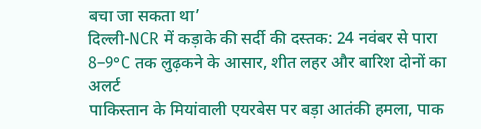बचा जा सकता था’
दिल्ली-NCR में कड़ाके की सर्दी की दस्तक: 24 नवंबर से पारा 8–9°C तक लुढ़कने के आसार, शीत लहर और बारिश दोनों का अलर्ट
पाकिस्तान के मियांवाली एयरबेस पर बड़ा आतंकी हमला, पाक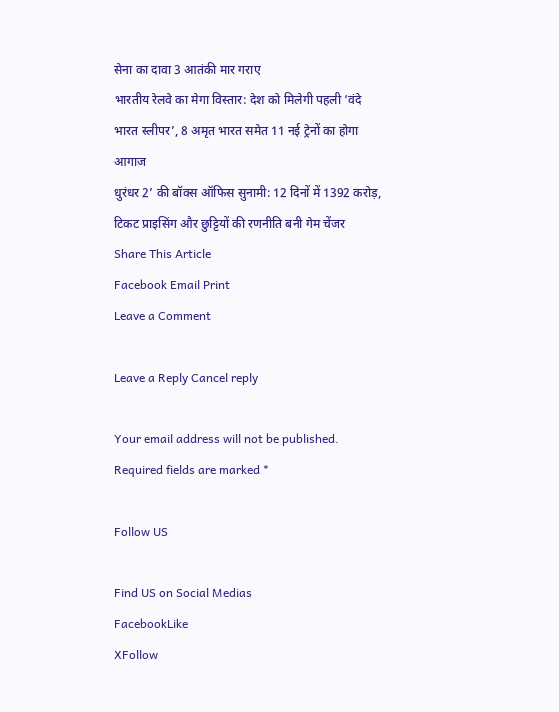सेना का दावा 3 आतंकी मार गराए
भारतीय रेलवे का मेगा विस्तार: देश को मिलेगी पहली ‘वंदे भारत स्लीपर’, 8 अमृत भारत समेत 11 नई ट्रेनों का होगा आगाज
धुरंधर 2’ की बॉक्स ऑफिस सुनामी: 12 दिनों में 1392 करोड़, टिकट प्राइसिंग और छुट्टियों की रणनीति बनी गेम चेंजर
Share This Article
Facebook Email Print
Leave a Comment

Leave a Reply Cancel reply

Your email address will not be published. Required fields are marked *

Follow US

Find US on Social Medias
FacebookLike
XFollow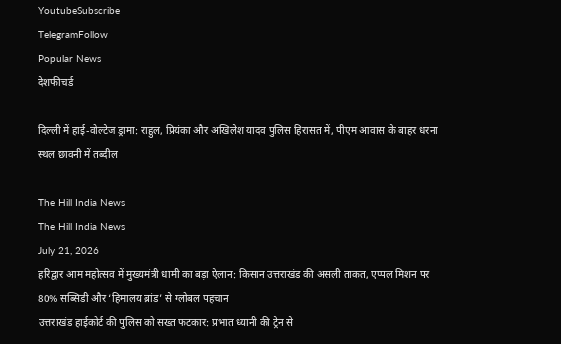YoutubeSubscribe
TelegramFollow
Popular News
देशफीचर्ड

दिल्ली में हाई-वोल्टेज ड्रामा: राहुल, प्रियंका और अखिलेश यादव पुलिस हिरासत में, पीएम आवास के बाहर धरना स्थल छावनी में तब्दील

The Hill India News
The Hill India News
July 21, 2026
हरिद्वार आम महोत्सव में मुख्यमंत्री धामी का बड़ा ऐलान: किसान उत्तराखंड की असली ताकत, एप्पल मिशन पर 80% सब्सिडी और ‘हिमालय ब्रांड’ से ग्लोबल पहचान
उत्तराखंड हाईकोर्ट की पुलिस को सख्त फटकार: प्रभात ध्यानी की ट्रेन से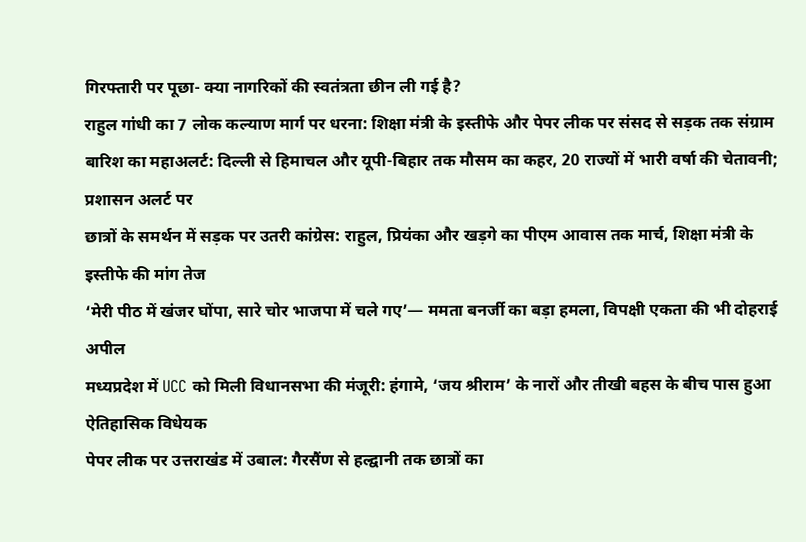गिरफ्तारी पर पूछा- क्या नागरिकों की स्वतंत्रता छीन ली गई है?
राहुल गांधी का 7 लोक कल्याण मार्ग पर धरना: शिक्षा मंत्री के इस्तीफे और पेपर लीक पर संसद से सड़क तक संग्राम
बारिश का महाअलर्ट: दिल्ली से हिमाचल और यूपी-बिहार तक मौसम का कहर, 20 राज्यों में भारी वर्षा की चेतावनी; प्रशासन अलर्ट पर
छात्रों के समर्थन में सड़क पर उतरी कांग्रेस: राहुल, प्रियंका और खड़गे का पीएम आवास तक मार्च, शिक्षा मंत्री के इस्तीफे की मांग तेज
‘मेरी पीठ में खंजर घोंपा, सारे चोर भाजपा में चले गए’— ममता बनर्जी का बड़ा हमला, विपक्षी एकता की भी दोहराई अपील
मध्यप्रदेश में UCC को मिली विधानसभा की मंजूरी: हंगामे, ‘जय श्रीराम’ के नारों और तीखी बहस के बीच पास हुआ ऐतिहासिक विधेयक
पेपर लीक पर उत्तराखंड में उबाल: गैरसैंण से हल्द्वानी तक छात्रों का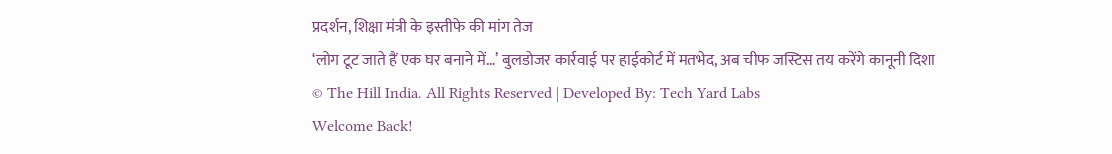प्रदर्शन, शिक्षा मंत्री के इस्तीफे की मांग तेज
‘लोग टूट जाते हैं एक घर बनाने में…’ बुलडोजर कार्रवाई पर हाईकोर्ट में मतभेद, अब चीफ जस्टिस तय करेंगे कानूनी दिशा
© The Hill India. All Rights Reserved | Developed By: Tech Yard Labs
Welcome Back!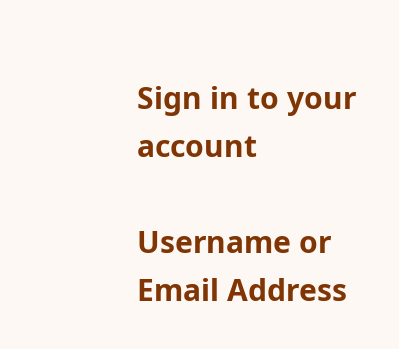Sign in to your account

Username or Email Address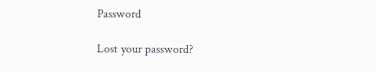Password

Lost your password?